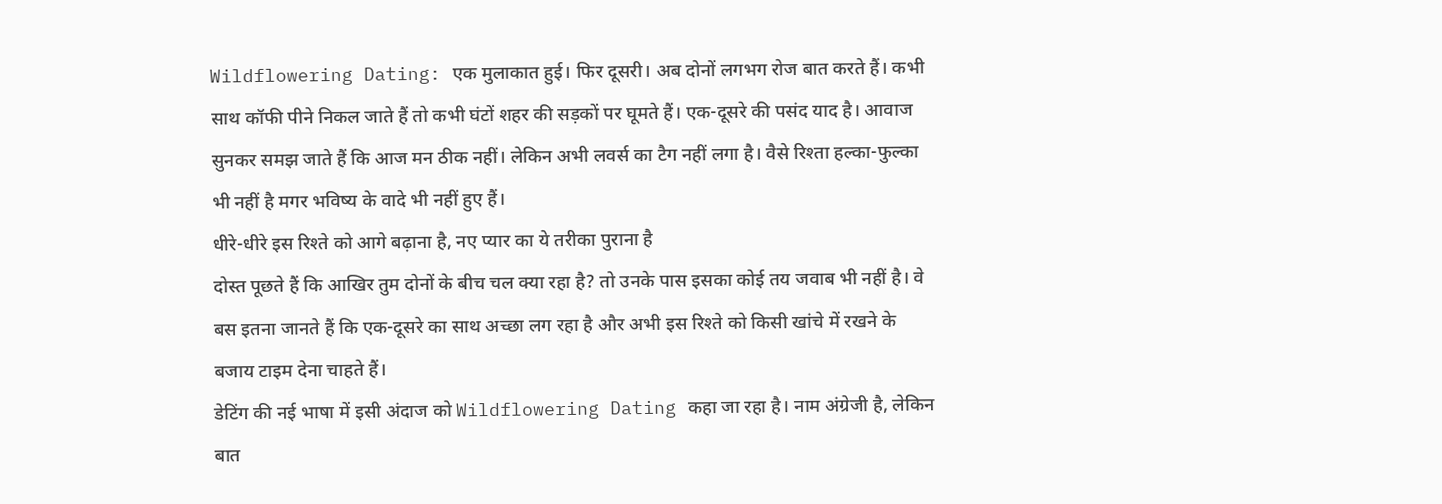Wildflowering Dating: एक मुलाकात हुई। फिर दूसरी। अब दोनों लगभग रोज बात करते हैं। कभी साथ कॉफी पीने निकल जाते हैं तो कभी घंटों शहर की सड़कों पर घूमते हैं। एक-दूसरे की पसंद याद है। आवाज सुनकर समझ जाते हैं कि आज मन ठीक नहीं। लेकिन अभी लवर्स का टैग नहीं लगा है। वैसे रिश्ता हल्का-फुल्का भी नहीं है मगर भविष्य के वादे भी नहीं हुए हैं।
धीरे-धीरे इस रिश्ते को आगे बढ़ाना है, नए प्यार का ये तरीका पुराना है
दोस्त पूछते हैं कि आखिर तुम दोनों के बीच चल क्या रहा है? तो उनके पास इसका कोई तय जवाब भी नहीं है। वे बस इतना जानते हैं कि एक-दूसरे का साथ अच्छा लग रहा है और अभी इस रिश्ते को किसी खांचे में रखने के बजाय टाइम देना चाहते हैं।
डेटिंग की नई भाषा में इसी अंदाज को Wildflowering Dating कहा जा रहा है। नाम अंग्रेजी है, लेकिन बात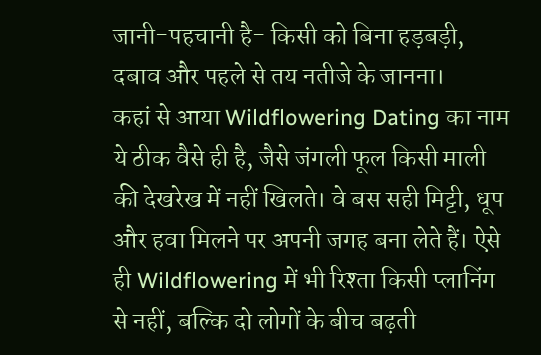जानी-पहचानी है- किसी को बिना हड़बड़ी, दबाव और पहले से तय नतीजे के जानना।
कहां से आया Wildflowering Dating का नाम
ये ठीक वैसे ही है, जैसे जंगली फूल किसी माली की देखरेख में नहीं खिलते। वे बस सही मिट्टी, धूप और हवा मिलने पर अपनी जगह बना लेते हैं। ऐसे ही Wildflowering में भी रिश्ता किसी प्लानिंग से नहीं, बल्कि दो लोगों के बीच बढ़ती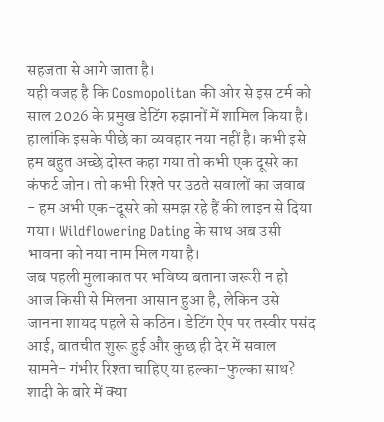सहजता से आगे जाता है।
यही वजह है कि Cosmopolitan की ओर से इस टर्म को साल 2026 के प्रमुख डेटिंग रुझानों में शामिल किया है। हालांकि इसके पीछे का व्यवहार नया नहीं है। कभी इसे हम बहुत अच्छे दोस्त कहा गया तो कभी एक दूसरे का कंफर्ट जोन। तो कभी रिश्ते पर उठते सवालों का जवाब - हम अभी एक-दूसरे को समझ रहे हैं की लाइन से दिया गया। Wildflowering Dating के साथ अब उसी भावना को नया नाम मिल गया है।
जब पहली मुलाकात पर भविष्य बताना जरूरी न हो
आज किसी से मिलना आसान हुआ है, लेकिन उसे जानना शायद पहले से कठिन। डेटिंग ऐप पर तस्वीर पसंद आई, बातचीत शुरू हुई और कुछ ही देर में सवाल सामने- गंभीर रिश्ता चाहिए या हल्का-फुल्का साथ? शादी के बारे में क्या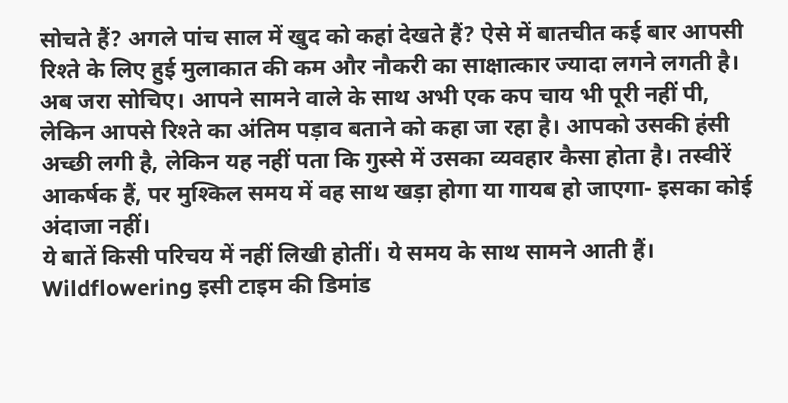सोचते हैं? अगले पांच साल में खुद को कहां देखते हैं? ऐसे में बातचीत कई बार आपसी रिश्ते के लिए हुई मुलाकात की कम और नौकरी का साक्षात्कार ज्यादा लगने लगती है।
अब जरा सोचिए। आपने सामने वाले के साथ अभी एक कप चाय भी पूरी नहीं पी, लेकिन आपसे रिश्ते का अंतिम पड़ाव बताने को कहा जा रहा है। आपको उसकी हंसी अच्छी लगी है, लेकिन यह नहीं पता कि गुस्से में उसका व्यवहार कैसा होता है। तस्वीरें आकर्षक हैं, पर मुश्किल समय में वह साथ खड़ा होगा या गायब हो जाएगा- इसका कोई अंदाजा नहीं।
ये बातें किसी परिचय में नहीं लिखी होतीं। ये समय के साथ सामने आती हैं।
Wildflowering इसी टाइम की डिमांड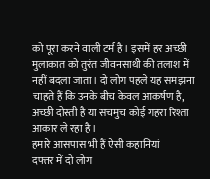को पूरा करने वाली टर्म है। इसमें हर अच्छी मुलाकात को तुरंत जीवनसाथी की तलाश में नहीं बदला जाता। दो लोग पहले यह समझना चाहते हैं कि उनके बीच केवल आकर्षण है, अच्छी दोस्ती है या सचमुच कोई गहरा रिश्ता आकार ले रहा है।
हमारे आसपास भी हैं ऐसी कहानियां
दफ्तर में दो लोग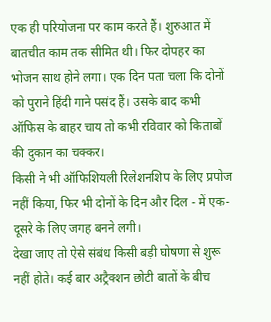एक ही परियोजना पर काम करते हैं। शुरुआत में बातचीत काम तक सीमित थी। फिर दोपहर का भोजन साथ होने लगा। एक दिन पता चला कि दोनों को पुराने हिंदी गाने पसंद हैं। उसके बाद कभी ऑफिस के बाहर चाय तो कभी रविवार को किताबों की दुकान का चक्कर।
किसी ने भी ऑफिशियली रिलेशनशिप के लिए प्रपोज नहीं किया, फिर भी दोनों के दिन और दिल - में एक-दूसरे के लिए जगह बनने लगी।
देखा जाए तो ऐसे संबंध किसी बड़ी घोषणा से शुरू नहीं होते। कई बार अट्रैक्शन छोटी बातों के बीच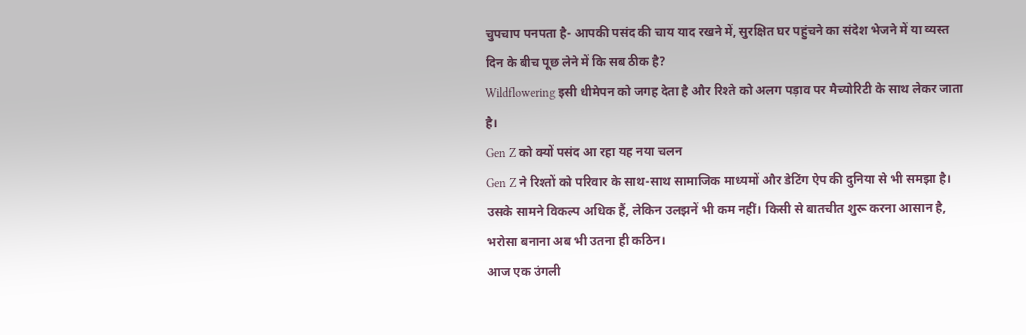चुपचाप पनपता है- आपकी पसंद की चाय याद रखने में, सुरक्षित घर पहुंचने का संदेश भेजने में या व्यस्त दिन के बीच पूछ लेने में कि सब ठीक है?
Wildflowering इसी धीमेपन को जगह देता है और रिश्ते को अलग पड़ाव पर मैच्योरिटी के साथ लेकर जाता है।
Gen Z को क्यों पसंद आ रहा यह नया चलन
Gen Z ने रिश्तों को परिवार के साथ-साथ सामाजिक माध्यमों और डेटिंग ऐप की दुनिया से भी समझा है। उसके सामने विकल्प अधिक हैं, लेकिन उलझनें भी कम नहीं। किसी से बातचीत शुरू करना आसान है, भरोसा बनाना अब भी उतना ही कठिन।
आज एक उंगली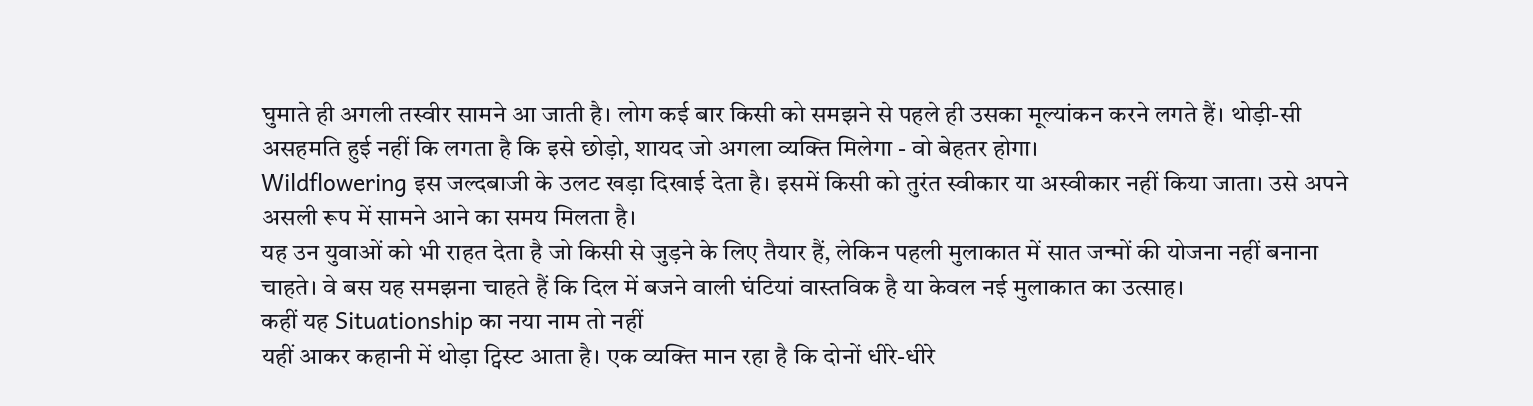घुमाते ही अगली तस्वीर सामने आ जाती है। लोग कई बार किसी को समझने से पहले ही उसका मूल्यांकन करने लगते हैं। थोड़ी-सी असहमति हुई नहीं कि लगता है कि इसे छोड़ो, शायद जो अगला व्यक्ति मिलेगा - वो बेहतर होगा।
Wildflowering इस जल्दबाजी के उलट खड़ा दिखाई देता है। इसमें किसी को तुरंत स्वीकार या अस्वीकार नहीं किया जाता। उसे अपने असली रूप में सामने आने का समय मिलता है।
यह उन युवाओं को भी राहत देता है जो किसी से जुड़ने के लिए तैयार हैं, लेकिन पहली मुलाकात में सात जन्मों की योजना नहीं बनाना चाहते। वे बस यह समझना चाहते हैं कि दिल में बजने वाली घंटियां वास्तविक है या केवल नई मुलाकात का उत्साह।
कहीं यह Situationship का नया नाम तो नहीं
यहीं आकर कहानी में थोड़ा ट्विस्ट आता है। एक व्यक्ति मान रहा है कि दोनों धीरे-धीरे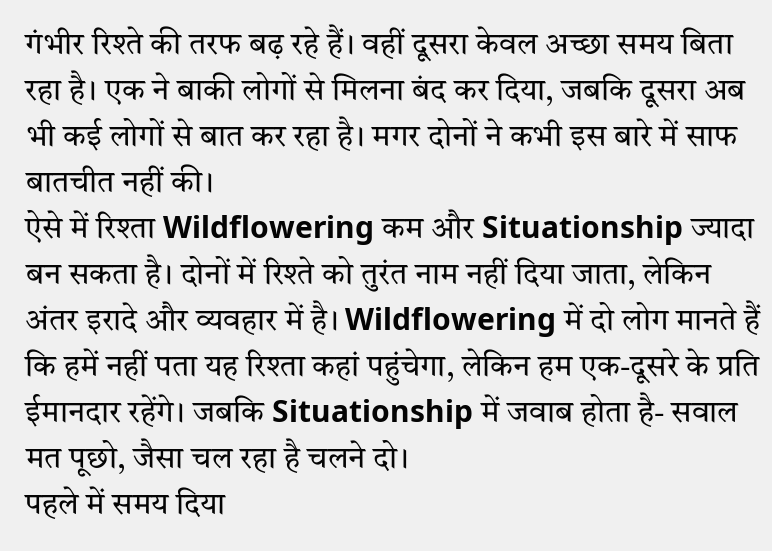गंभीर रिश्ते की तरफ बढ़ रहे हैं। वहीं दूसरा केवल अच्छा समय बिता रहा है। एक ने बाकी लोगों से मिलना बंद कर दिया, जबकि दूसरा अब भी कई लोगों से बात कर रहा है। मगर दोनों ने कभी इस बारे में साफ बातचीत नहीं की।
ऐसे में रिश्ता Wildflowering कम और Situationship ज्यादा बन सकता है। दोनों में रिश्ते को तुरंत नाम नहीं दिया जाता, लेकिन अंतर इरादे और व्यवहार में है। Wildflowering में दो लोग मानते हैं कि हमें नहीं पता यह रिश्ता कहां पहुंचेगा, लेकिन हम एक-दूसरे के प्रति ईमानदार रहेंगे। जबकि Situationship में जवाब होता है- सवाल मत पूछो, जैसा चल रहा है चलने दो।
पहले में समय दिया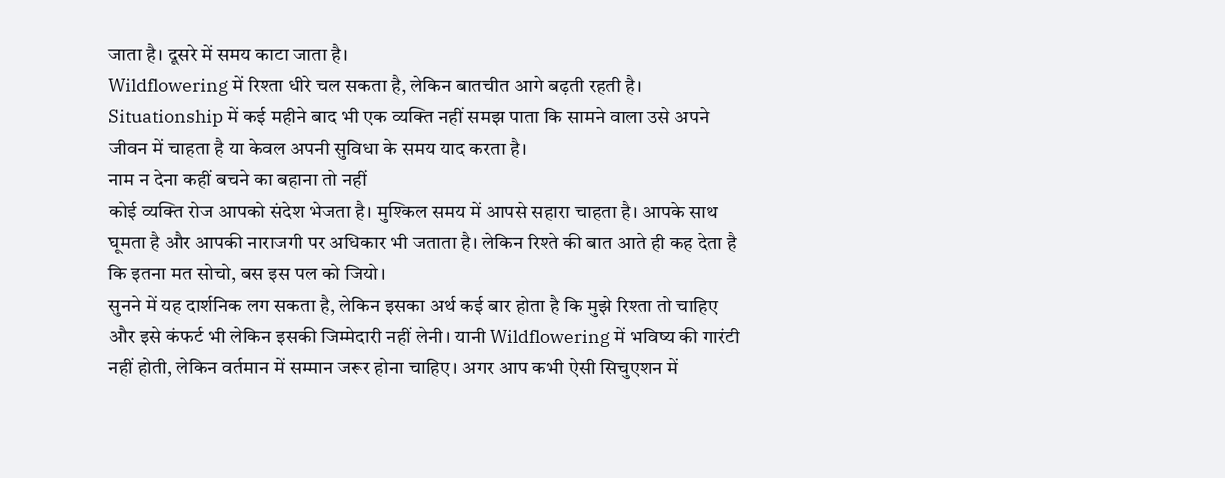जाता है। दूसरे में समय काटा जाता है।
Wildflowering में रिश्ता धीरे चल सकता है, लेकिन बातचीत आगे बढ़ती रहती है। Situationship में कई महीने बाद भी एक व्यक्ति नहीं समझ पाता कि सामने वाला उसे अपने जीवन में चाहता है या केवल अपनी सुविधा के समय याद करता है।
नाम न देना कहीं बचने का बहाना तो नहीं
कोई व्यक्ति रोज आपको संदेश भेजता है। मुश्किल समय में आपसे सहारा चाहता है। आपके साथ घूमता है और आपकी नाराजगी पर अधिकार भी जताता है। लेकिन रिश्ते की बात आते ही कह देता है कि इतना मत सोचो, बस इस पल को जियो।
सुनने में यह दार्शनिक लग सकता है, लेकिन इसका अर्थ कई बार होता है कि मुझे रिश्ता तो चाहिए और इसे कंफर्ट भी लेकिन इसकी जिम्मेदारी नहीं लेनी। यानी Wildflowering में भविष्य की गारंटी नहीं होती, लेकिन वर्तमान में सम्मान जरूर होना चाहिए। अगर आप कभी ऐसी सिचुएशन में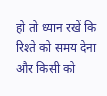हो तो ध्यान रखें कि रिश्ते को समय देना और किसी को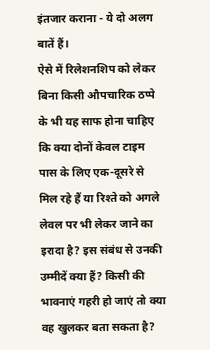इंतजार कराना - ये दो अलग बातें हैं।
ऐसे में रिलेशनशिप को लेकर बिना किसी औपचारिक ठप्पे के भी यह साफ होना चाहिए कि क्या दोनों केवल टाइम पास के लिए एक-दूसरे से मिल रहे हैं या रिश्ते को अगले लेवल पर भी लेकर जाने का इरादा है? इस संबंध से उनकी उम्मीदें क्या हैं? किसी की भावनाएं गहरी हो जाएं तो क्या वह खुलकर बता सकता है?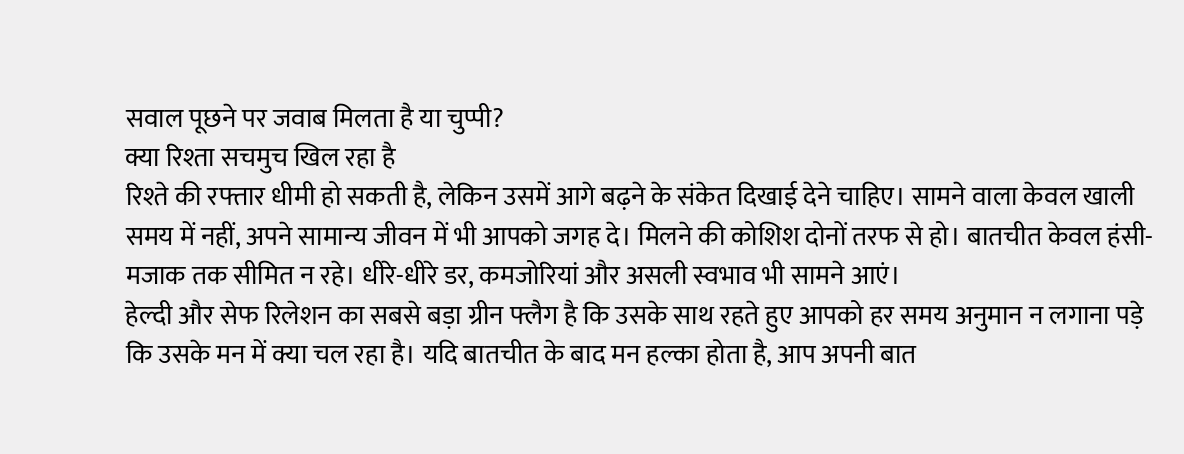सवाल पूछने पर जवाब मिलता है या चुप्पी?
क्या रिश्ता सचमुच खिल रहा है
रिश्ते की रफ्तार धीमी हो सकती है, लेकिन उसमें आगे बढ़ने के संकेत दिखाई देने चाहिए। सामने वाला केवल खाली समय में नहीं, अपने सामान्य जीवन में भी आपको जगह दे। मिलने की कोशिश दोनों तरफ से हो। बातचीत केवल हंसी-मजाक तक सीमित न रहे। धीरे-धीरे डर, कमजोरियां और असली स्वभाव भी सामने आएं।
हेल्दी और सेफ रिलेशन का सबसे बड़ा ग्रीन फ्लैग है कि उसके साथ रहते हुए आपको हर समय अनुमान न लगाना पड़े कि उसके मन में क्या चल रहा है। यदि बातचीत के बाद मन हल्का होता है, आप अपनी बात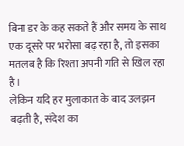बिना डर के कह सकते हैं और समय के साथ एक दूसरे पर भरोसा बढ़ रहा है, तो इसका मतलब है कि रिश्ता अपनी गति से खिल रहा है।
लेकिन यदि हर मुलाकात के बाद उलझन बढ़ती है, संदेश का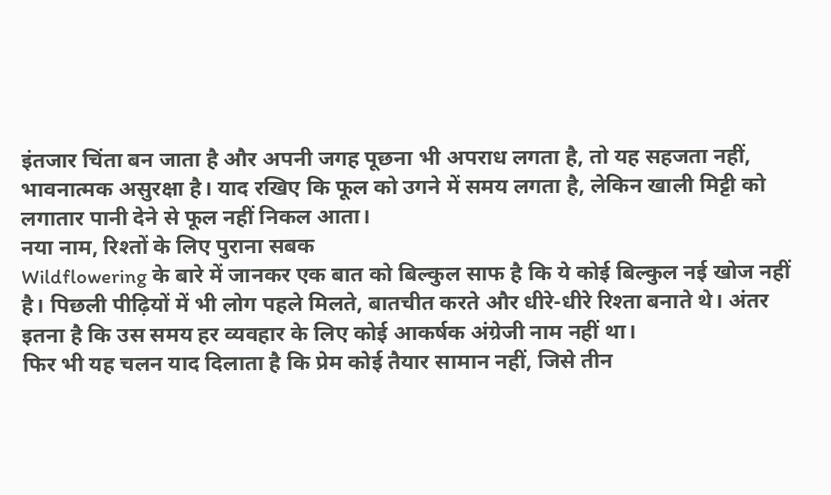इंतजार चिंता बन जाता है और अपनी जगह पूछना भी अपराध लगता है, तो यह सहजता नहीं, भावनात्मक असुरक्षा है। याद रखिए कि फूल को उगने में समय लगता है, लेकिन खाली मिट्टी को लगातार पानी देने से फूल नहीं निकल आता।
नया नाम, रिश्तों के लिए पुराना सबक
Wildflowering के बारे में जानकर एक बात को बिल्कुल साफ है कि ये कोई बिल्कुल नई खोज नहीं है। पिछली पीढ़ियों में भी लोग पहले मिलते, बातचीत करते और धीरे-धीरे रिश्ता बनाते थे। अंतर इतना है कि उस समय हर व्यवहार के लिए कोई आकर्षक अंग्रेजी नाम नहीं था।
फिर भी यह चलन याद दिलाता है कि प्रेम कोई तैयार सामान नहीं, जिसे तीन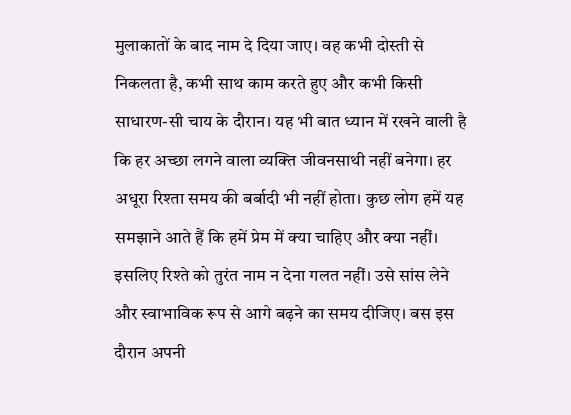मुलाकातों के बाद नाम दे दिया जाए। वह कभी दोस्ती से निकलता है, कभी साथ काम करते हुए और कभी किसी साधारण-सी चाय के दौरान। यह भी बात ध्यान में रखने वाली है कि हर अच्छा लगने वाला व्यक्ति जीवनसाथी नहीं बनेगा। हर अधूरा रिश्ता समय की बर्बादी भी नहीं होता। कुछ लोग हमें यह समझाने आते हैं कि हमें प्रेम में क्या चाहिए और क्या नहीं।
इसलिए रिश्ते को तुरंत नाम न देना गलत नहीं। उसे सांस लेने और स्वाभाविक रूप से आगे बढ़ने का समय दीजिए। बस इस दौरान अपनी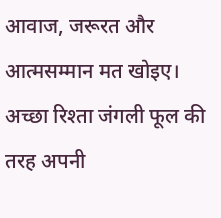आवाज, जरूरत और आत्मसम्मान मत खोइए।
अच्छा रिश्ता जंगली फूल की तरह अपनी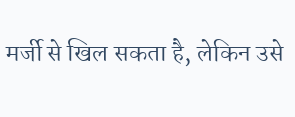मर्जी से खिल सकता है, लेकिन उसे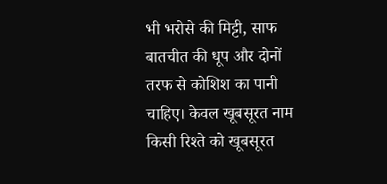भी भरोसे की मिट्टी, साफ बातचीत की धूप और दोनों तरफ से कोशिश का पानी चाहिए। केवल खूबसूरत नाम किसी रिश्ते को खूबसूरत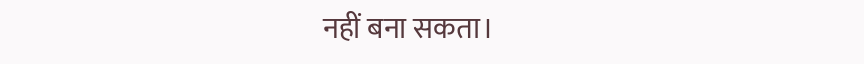नहीं बना सकता।